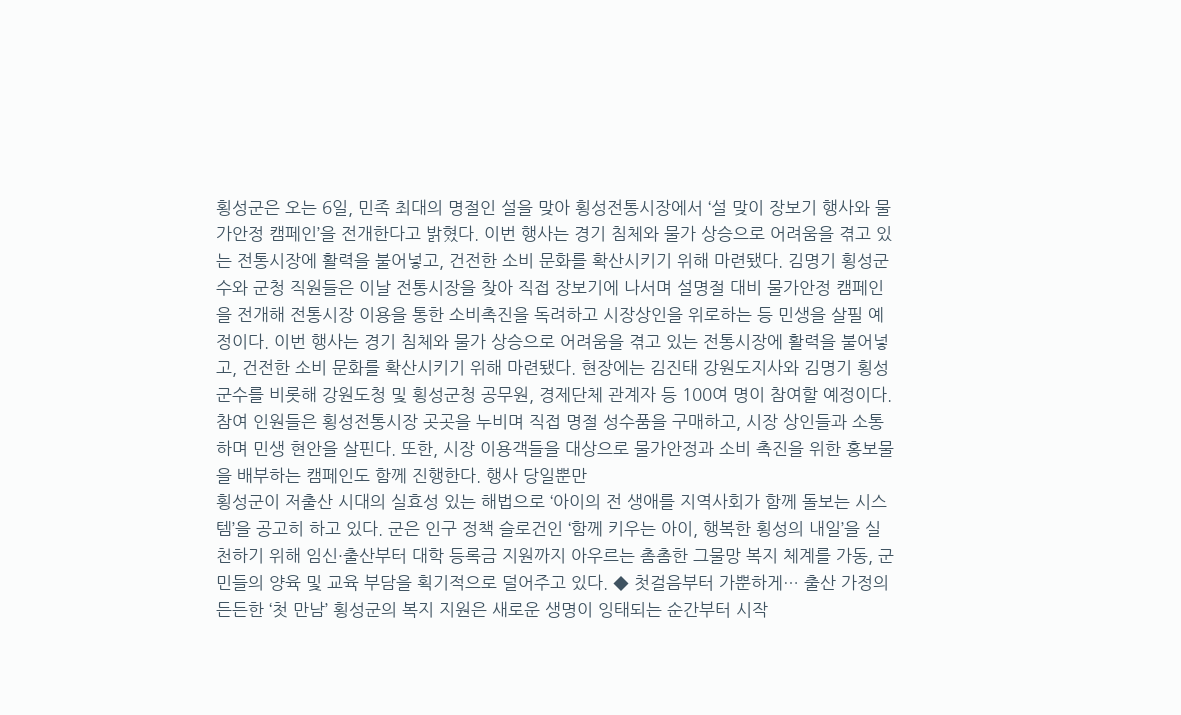횡성군은 오는 6일, 민족 최대의 명절인 설을 맞아 횡성전통시장에서 ‘설 맞이 장보기 행사와 물가안정 캠페인’을 전개한다고 밝혔다. 이번 행사는 경기 침체와 물가 상승으로 어려움을 겪고 있는 전통시장에 활력을 불어넣고, 건전한 소비 문화를 확산시키기 위해 마련됐다. 김명기 횡성군수와 군청 직원들은 이날 전통시장을 찾아 직접 장보기에 나서며 설명절 대비 물가안정 캠페인을 전개해 전통시장 이용을 통한 소비촉진을 독려하고 시장상인을 위로하는 등 민생을 살필 예정이다. 이번 행사는 경기 침체와 물가 상승으로 어려움을 겪고 있는 전통시장에 활력을 불어넣고, 건전한 소비 문화를 확산시키기 위해 마련됐다. 현장에는 김진태 강원도지사와 김명기 횡성군수를 비롯해 강원도청 및 횡성군청 공무원, 경제단체 관계자 등 100여 명이 참여할 예정이다. 참여 인원들은 횡성전통시장 곳곳을 누비며 직접 명절 성수품을 구매하고, 시장 상인들과 소통하며 민생 현안을 살핀다. 또한, 시장 이용객들을 대상으로 물가안정과 소비 촉진을 위한 홍보물을 배부하는 캠페인도 함께 진행한다. 행사 당일뿐만
횡성군이 저출산 시대의 실효성 있는 해법으로 ‘아이의 전 생애를 지역사회가 함께 돌보는 시스템’을 공고히 하고 있다. 군은 인구 정책 슬로건인 ‘함께 키우는 아이, 행복한 횡성의 내일’을 실천하기 위해 임신·출산부터 대학 등록금 지원까지 아우르는 촘촘한 그물망 복지 체계를 가동, 군민들의 양육 및 교육 부담을 획기적으로 덜어주고 있다. ◆ 첫걸음부터 가뿐하게… 출산 가정의 든든한 ‘첫 만남’ 횡성군의 복지 지원은 새로운 생명이 잉태되는 순간부터 시작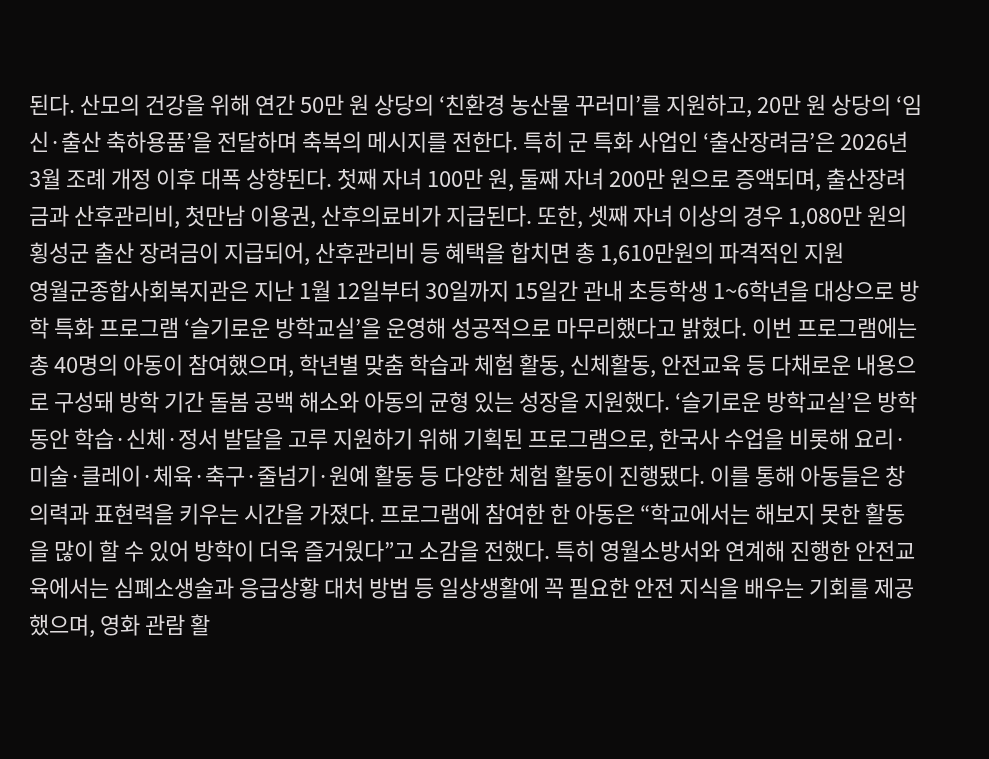된다. 산모의 건강을 위해 연간 50만 원 상당의 ‘친환경 농산물 꾸러미’를 지원하고, 20만 원 상당의 ‘임신·출산 축하용품’을 전달하며 축복의 메시지를 전한다. 특히 군 특화 사업인 ‘출산장려금’은 2026년 3월 조례 개정 이후 대폭 상향된다. 첫째 자녀 100만 원, 둘째 자녀 200만 원으로 증액되며, 출산장려금과 산후관리비, 첫만남 이용권, 산후의료비가 지급된다. 또한, 셋째 자녀 이상의 경우 1,080만 원의 횡성군 출산 장려금이 지급되어, 산후관리비 등 혜택을 합치면 총 1,610만원의 파격적인 지원
영월군종합사회복지관은 지난 1월 12일부터 30일까지 15일간 관내 초등학생 1~6학년을 대상으로 방학 특화 프로그램 ‘슬기로운 방학교실’을 운영해 성공적으로 마무리했다고 밝혔다. 이번 프로그램에는 총 40명의 아동이 참여했으며, 학년별 맞춤 학습과 체험 활동, 신체활동, 안전교육 등 다채로운 내용으로 구성돼 방학 기간 돌봄 공백 해소와 아동의 균형 있는 성장을 지원했다. ‘슬기로운 방학교실’은 방학 동안 학습·신체·정서 발달을 고루 지원하기 위해 기획된 프로그램으로, 한국사 수업을 비롯해 요리·미술·클레이·체육·축구·줄넘기·원예 활동 등 다양한 체험 활동이 진행됐다. 이를 통해 아동들은 창의력과 표현력을 키우는 시간을 가졌다. 프로그램에 참여한 한 아동은 “학교에서는 해보지 못한 활동을 많이 할 수 있어 방학이 더욱 즐거웠다”고 소감을 전했다. 특히 영월소방서와 연계해 진행한 안전교육에서는 심폐소생술과 응급상황 대처 방법 등 일상생활에 꼭 필요한 안전 지식을 배우는 기회를 제공했으며, 영화 관람 활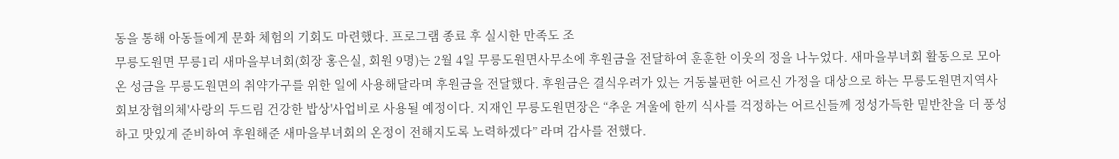동을 통해 아동들에게 문화 체험의 기회도 마련했다. 프로그램 종료 후 실시한 만족도 조
무릉도원면 무릉1리 새마을부녀회(회장 홍은실, 회원 9명)는 2월 4일 무릉도원면사무소에 후원금을 전달하여 훈훈한 이웃의 정을 나누었다. 새마을부녀회 활동으로 모아온 성금을 무릉도원면의 취약가구를 위한 일에 사용해달라며 후원금을 전달했다. 후원금은 결식우려가 있는 거동불편한 어르신 가정을 대상으로 하는 무릉도원면지역사회보장협의체'사랑의 두드림 건강한 밥상'사업비로 사용될 예정이다. 지재인 무릉도원면장은 “추운 겨울에 한끼 식사를 걱정하는 어르신들께 정성가득한 밑반찬을 더 풍성하고 맛있게 준비하여 후원해준 새마을부녀회의 온정이 전해지도록 노력하겠다” 라며 감사를 전했다.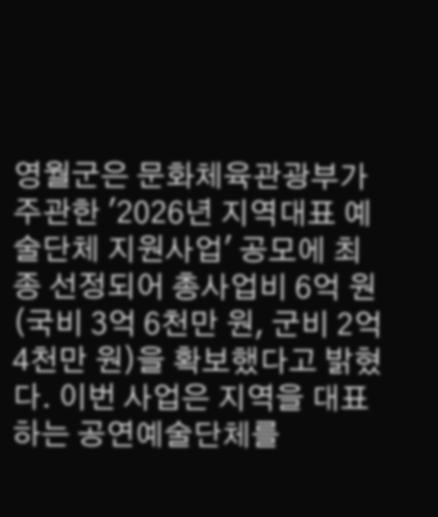영월군은 문화체육관광부가 주관한 '2026년 지역대표 예술단체 지원사업' 공모에 최종 선정되어 총사업비 6억 원(국비 3억 6천만 원, 군비 2억 4천만 원)을 확보했다고 밝혔다. 이번 사업은 지역을 대표하는 공연예술단체를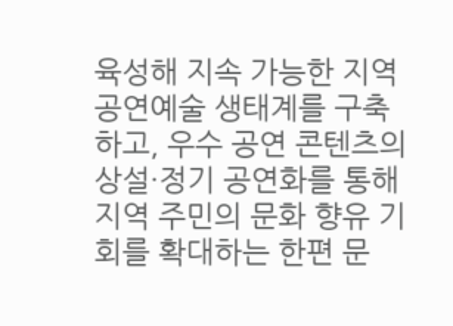육성해 지속 가능한 지역 공연예술 생태계를 구축하고, 우수 공연 콘텐츠의 상설·정기 공연화를 통해 지역 주민의 문화 향유 기회를 확대하는 한편 문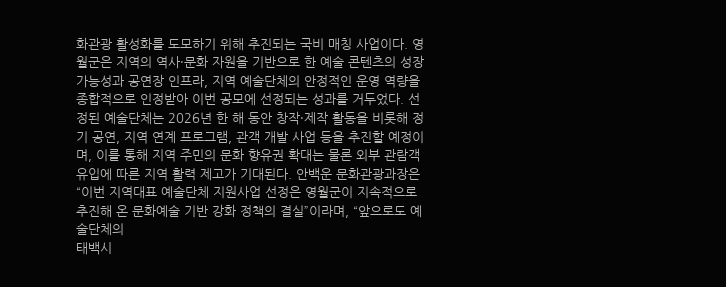화관광 활성화를 도모하기 위해 추진되는 국비 매칭 사업이다. 영월군은 지역의 역사·문화 자원을 기반으로 한 예술 콘텐츠의 성장 가능성과 공연장 인프라, 지역 예술단체의 안정적인 운영 역량을 종합적으로 인정받아 이번 공모에 선정되는 성과를 거두었다. 선정된 예술단체는 2026년 한 해 동안 창작·제작 활동을 비롯해 정기 공연, 지역 연계 프로그램, 관객 개발 사업 등을 추진할 예정이며, 이를 통해 지역 주민의 문화 향유권 확대는 물론 외부 관람객 유입에 따른 지역 활력 제고가 기대된다. 안백운 문화관광과장은 “이번 지역대표 예술단체 지원사업 선정은 영월군이 지속적으로 추진해 온 문화예술 기반 강화 정책의 결실”이라며, “앞으로도 예술단체의
태백시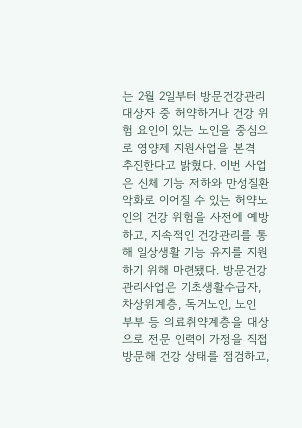는 2월 2일부터 방문건강관리 대상자 중 허약하거나 건강 위험 요인이 있는 노인을 중심으로 영양제 지원사업을 본격 추진한다고 밝혔다. 이번 사업은 신체 기능 저하와 만성질환 악화로 이어질 수 있는 허약노인의 건강 위험을 사전에 예방하고, 지속적인 건강관리를 통해 일상생활 기능 유지를 지원하기 위해 마련됐다. 방문건강관리사업은 기초생활수급자, 차상위계층, 독거노인, 노인 부부 등 의료취약계층을 대상으로 전문 인력이 가정을 직접 방문해 건강 상태를 점검하고,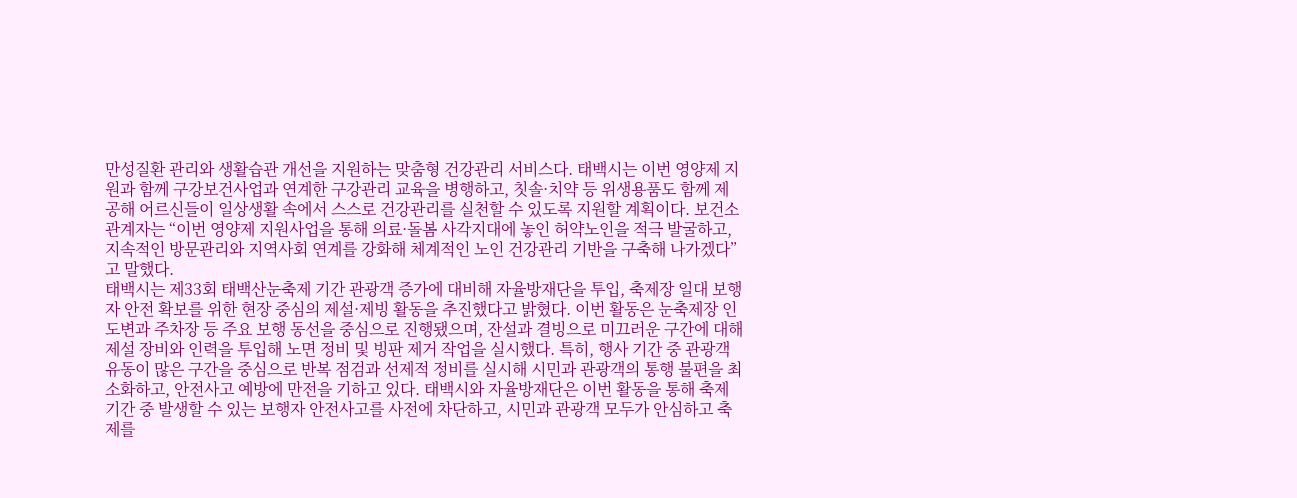만성질환 관리와 생활습관 개선을 지원하는 맞춤형 건강관리 서비스다. 태백시는 이번 영양제 지원과 함께 구강보건사업과 연계한 구강관리 교육을 병행하고, 칫솔·치약 등 위생용품도 함께 제공해 어르신들이 일상생활 속에서 스스로 건강관리를 실천할 수 있도록 지원할 계획이다. 보건소 관계자는 “이번 영양제 지원사업을 통해 의료·돌봄 사각지대에 놓인 허약노인을 적극 발굴하고, 지속적인 방문관리와 지역사회 연계를 강화해 체계적인 노인 건강관리 기반을 구축해 나가겠다”고 말했다.
태백시는 제33회 태백산눈축제 기간 관광객 증가에 대비해 자율방재단을 투입, 축제장 일대 보행자 안전 확보를 위한 현장 중심의 제설·제빙 활동을 추진했다고 밝혔다. 이번 활동은 눈축제장 인도변과 주차장 등 주요 보행 동선을 중심으로 진행됐으며, 잔설과 결빙으로 미끄러운 구간에 대해 제설 장비와 인력을 투입해 노면 정비 및 빙판 제거 작업을 실시했다. 특히, 행사 기간 중 관광객 유동이 많은 구간을 중심으로 반복 점검과 선제적 정비를 실시해 시민과 관광객의 통행 불편을 최소화하고, 안전사고 예방에 만전을 기하고 있다. 태백시와 자율방재단은 이번 활동을 통해 축제 기간 중 발생할 수 있는 보행자 안전사고를 사전에 차단하고, 시민과 관광객 모두가 안심하고 축제를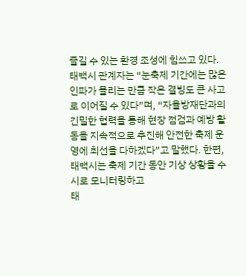즐길 수 있는 환경 조성에 힘쓰고 있다. 태백시 관계자는 “눈축제 기간에는 많은 인파가 몰리는 만큼 작은 결빙도 큰 사고로 이어질 수 있다”며, “자율방재단과의 긴밀한 협력을 통해 현장 점검과 예방 활동을 지속적으로 추진해 안전한 축제 운영에 최선을 다하겠다”고 말했다. 한편, 태백시는 축제 기간 동안 기상 상황을 수시로 모니터링하고
태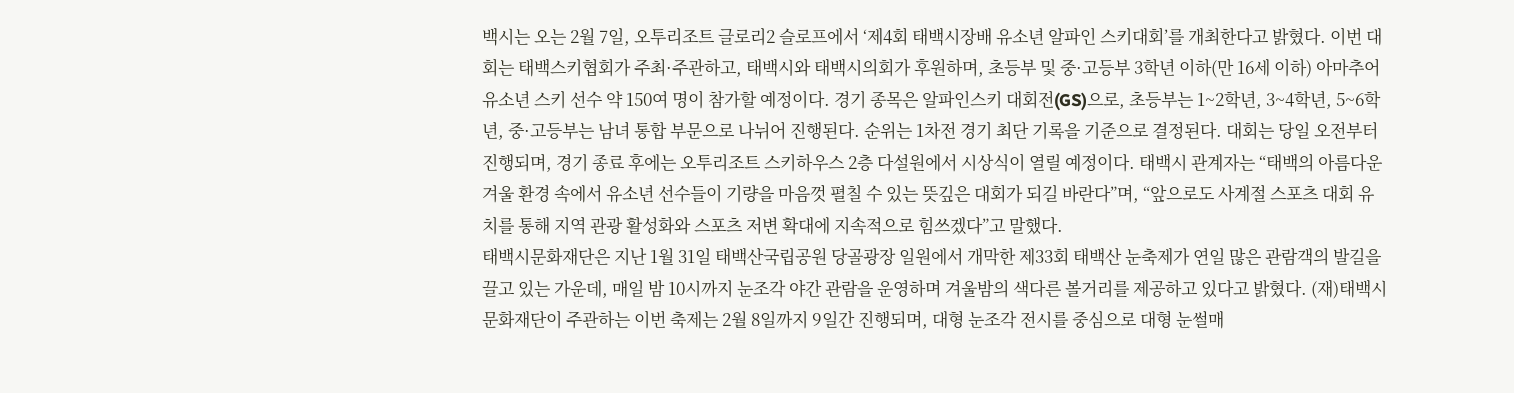백시는 오는 2월 7일, 오투리조트 글로리2 슬로프에서 ‘제4회 태백시장배 유소년 알파인 스키대회’를 개최한다고 밝혔다. 이번 대회는 태백스키협회가 주최·주관하고, 태백시와 태백시의회가 후원하며, 초등부 및 중·고등부 3학년 이하(만 16세 이하) 아마추어 유소년 스키 선수 약 150여 명이 참가할 예정이다. 경기 종목은 알파인스키 대회전(GS)으로, 초등부는 1~2학년, 3~4학년, 5~6학년, 중·고등부는 남녀 통합 부문으로 나뉘어 진행된다. 순위는 1차전 경기 최단 기록을 기준으로 결정된다. 대회는 당일 오전부터 진행되며, 경기 종료 후에는 오투리조트 스키하우스 2층 다설원에서 시상식이 열릴 예정이다. 태백시 관계자는 “태백의 아름다운 겨울 환경 속에서 유소년 선수들이 기량을 마음껏 펼칠 수 있는 뜻깊은 대회가 되길 바란다”며, “앞으로도 사계절 스포츠 대회 유치를 통해 지역 관광 활성화와 스포츠 저변 확대에 지속적으로 힘쓰겠다”고 말했다.
태백시문화재단은 지난 1월 31일 태백산국립공원 당골광장 일원에서 개막한 제33회 태백산 눈축제가 연일 많은 관람객의 발길을 끌고 있는 가운데, 매일 밤 10시까지 눈조각 야간 관람을 운영하며 겨울밤의 색다른 볼거리를 제공하고 있다고 밝혔다. (재)태백시문화재단이 주관하는 이번 축제는 2월 8일까지 9일간 진행되며, 대형 눈조각 전시를 중심으로 대형 눈썰매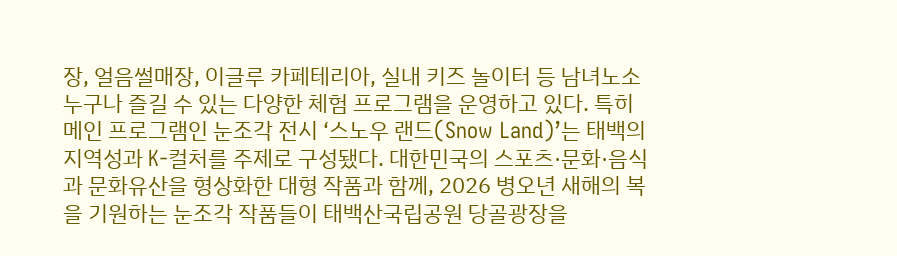장, 얼음썰매장, 이글루 카페테리아, 실내 키즈 놀이터 등 남녀노소 누구나 즐길 수 있는 다양한 체험 프로그램을 운영하고 있다. 특히 메인 프로그램인 눈조각 전시 ‘스노우 랜드(Snow Land)’는 태백의 지역성과 K-컬처를 주제로 구성됐다. 대한민국의 스포츠·문화·음식과 문화유산을 형상화한 대형 작품과 함께, 2026 병오년 새해의 복을 기원하는 눈조각 작품들이 태백산국립공원 당골광장을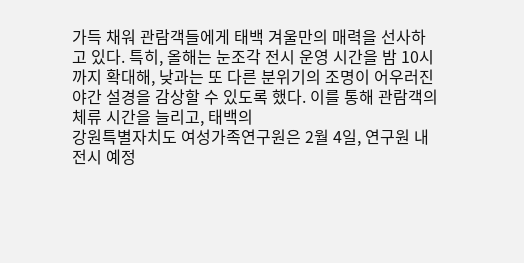가득 채워 관람객들에게 태백 겨울만의 매력을 선사하고 있다. 특히, 올해는 눈조각 전시 운영 시간을 밤 10시까지 확대해, 낮과는 또 다른 분위기의 조명이 어우러진 야간 설경을 감상할 수 있도록 했다. 이를 통해 관람객의 체류 시간을 늘리고, 태백의
강원특별자치도 여성가족연구원은 2월 4일, 연구원 내 전시 예정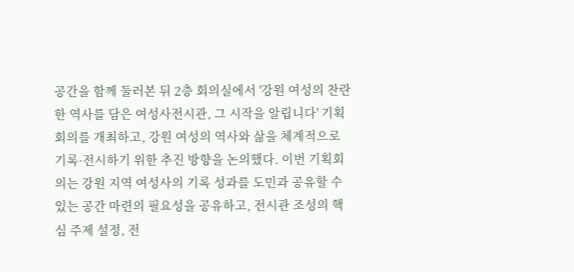공간을 함께 둘러본 뒤 2층 회의실에서 '강원 여성의 찬란한 역사를 담은 여성사전시관, 그 시작을 알립니다' 기획회의를 개최하고, 강원 여성의 역사와 삶을 체계적으로 기록·전시하기 위한 추진 방향을 논의했다. 이번 기획회의는 강원 지역 여성사의 기록 성과를 도민과 공유할 수 있는 공간 마련의 필요성을 공유하고, 전시관 조성의 핵심 주제 설정, 전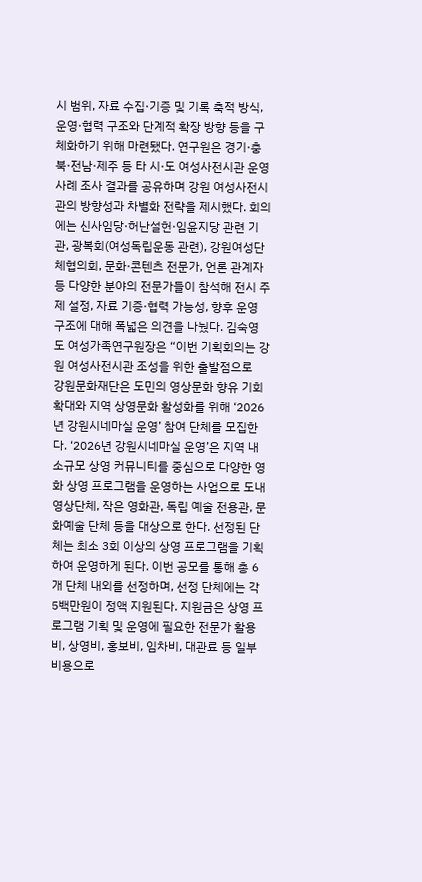시 범위, 자료 수집·기증 및 기록 축적 방식, 운영·협력 구조와 단계적 확장 방향 등을 구체화하기 위해 마련됐다. 연구원은 경기·충북·전남·제주 등 타 시·도 여성사전시관 운영 사례 조사 결과를 공유하며 강원 여성사전시관의 방향성과 차별화 전략을 제시했다. 회의에는 신사임당·허난설헌·임윤지당 관련 기관, 광복회(여성독립운동 관련), 강원여성단체협의회, 문화·콘텐츠 전문가, 언론 관계자 등 다양한 분야의 전문가들이 참석해 전시 주제 설정, 자료 기증·협력 가능성, 향후 운영 구조에 대해 폭넓은 의견을 나눴다. 김숙영 도 여성가족연구원장은 “이번 기획회의는 강원 여성사전시관 조성을 위한 출발점으로
강원문화재단은 도민의 영상문화 향유 기회 확대와 지역 상영문화 활성화를 위해 ‘2026년 강원시네마실 운영’ 참여 단체를 모집한다. ‘2026년 강원시네마실 운영’은 지역 내 소규모 상영 커뮤니티를 중심으로 다양한 영화 상영 프로그램을 운영하는 사업으로 도내 영상단체, 작은 영화관, 독립 예술 전용관, 문화예술 단체 등을 대상으로 한다. 선정된 단체는 최소 3회 이상의 상영 프로그램을 기획하여 운영하게 된다. 이번 공모를 통해 총 6개 단체 내외를 선정하며, 선정 단체에는 각 5백만원이 정액 지원된다. 지원금은 상영 프로그램 기획 및 운영에 필요한 전문가 활용비, 상영비, 홍보비, 임차비, 대관료 등 일부 비용으로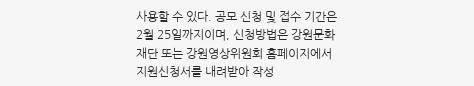사용할 수 있다. 공모 신청 및 접수 기간은 2월 25일까지이며, 신청방법은 강원문화재단 또는 강원영상위원회 홈페이지에서 지원신청서를 내려받아 작성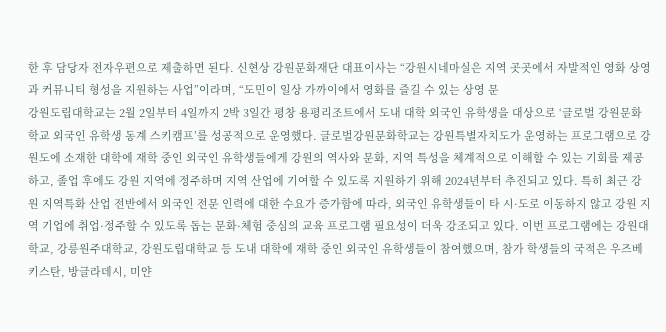한 후 담당자 전자우편으로 제출하면 된다. 신현상 강원문화재단 대표이사는 “강원시네마실은 지역 곳곳에서 자발적인 영화 상영과 커뮤니티 형성을 지원하는 사업”이라며, “도민이 일상 가까이에서 영화를 즐길 수 있는 상영 문
강원도립대학교는 2월 2일부터 4일까지 2박 3일간 평창 용평리조트에서 도내 대학 외국인 유학생을 대상으로 ‘글로벌 강원문화학교 외국인 유학생 동계 스키캠프’를 성공적으로 운영했다. 글로벌강원문화학교는 강원특별자치도가 운영하는 프로그램으로 강원도에 소재한 대학에 재학 중인 외국인 유학생들에게 강원의 역사와 문화, 지역 특성을 체계적으로 이해할 수 있는 기회를 제공하고, 졸업 후에도 강원 지역에 정주하며 지역 산업에 기여할 수 있도록 지원하기 위해 2024년부터 추진되고 있다. 특히 최근 강원 지역특화 산업 전반에서 외국인 전문 인력에 대한 수요가 증가함에 따라, 외국인 유학생들이 타 시·도로 이동하지 않고 강원 지역 기업에 취업·정주할 수 있도록 돕는 문화·체험 중심의 교육 프로그램 필요성이 더욱 강조되고 있다. 이번 프로그램에는 강원대학교, 강릉원주대학교, 강원도립대학교 등 도내 대학에 재학 중인 외국인 유학생들이 참여했으며, 참가 학생들의 국적은 우즈베키스탄, 방글라데시, 미얀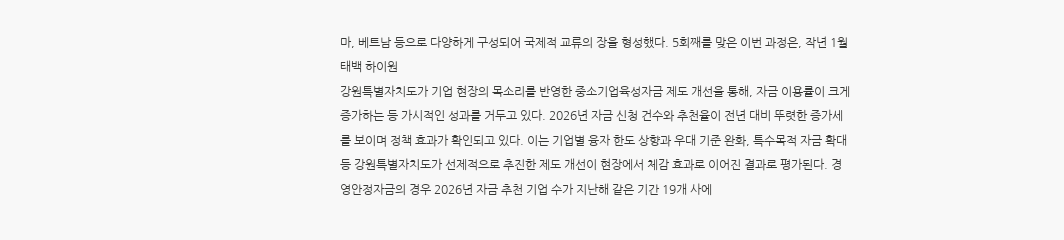마, 베트남 등으로 다양하게 구성되어 국제적 교류의 장을 형성했다. 5회째를 맞은 이번 과정은, 작년 1월 태백 하이원
강원특별자치도가 기업 현장의 목소리를 반영한 중소기업육성자금 제도 개선을 통해, 자금 이용률이 크게 증가하는 등 가시적인 성과를 거두고 있다. 2026년 자금 신청 건수와 추천율이 전년 대비 뚜렷한 증가세를 보이며 정책 효과가 확인되고 있다. 이는 기업별 융자 한도 상향과 우대 기준 완화, 특수목적 자금 확대 등 강원특별자치도가 선제적으로 추진한 제도 개선이 현장에서 체감 효과로 이어진 결과로 평가된다. 경영안정자금의 경우 2026년 자금 추천 기업 수가 지난해 같은 기간 19개 사에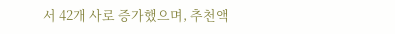서 42개 사로 증가했으며, 추천액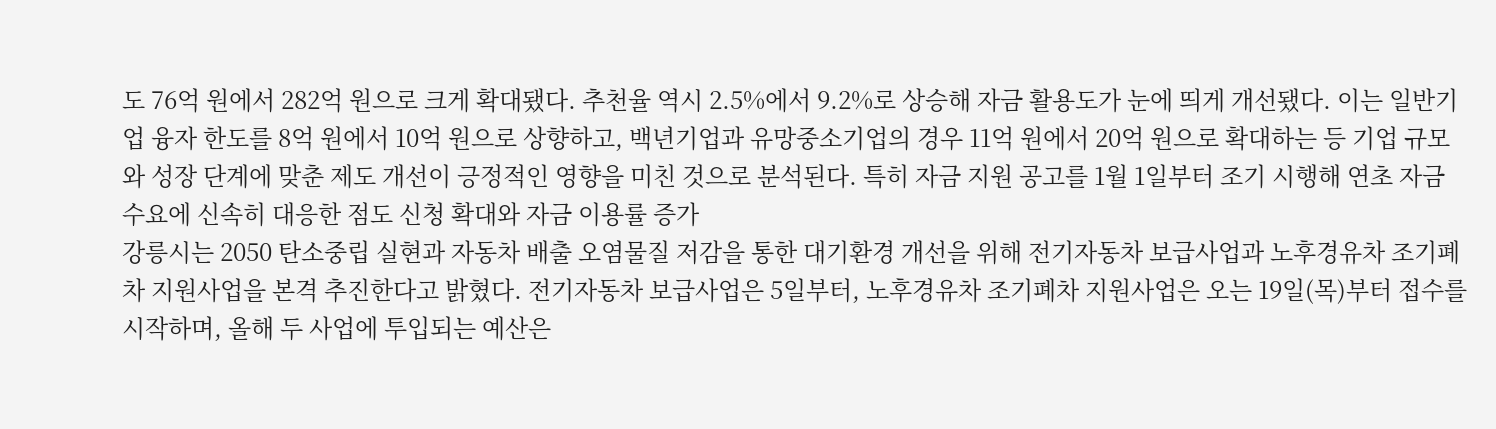도 76억 원에서 282억 원으로 크게 확대됐다. 추천율 역시 2.5%에서 9.2%로 상승해 자금 활용도가 눈에 띄게 개선됐다. 이는 일반기업 융자 한도를 8억 원에서 10억 원으로 상향하고, 백년기업과 유망중소기업의 경우 11억 원에서 20억 원으로 확대하는 등 기업 규모와 성장 단계에 맞춘 제도 개선이 긍정적인 영향을 미친 것으로 분석된다. 특히 자금 지원 공고를 1월 1일부터 조기 시행해 연초 자금 수요에 신속히 대응한 점도 신청 확대와 자금 이용률 증가
강릉시는 2050 탄소중립 실현과 자동차 배출 오염물질 저감을 통한 대기환경 개선을 위해 전기자동차 보급사업과 노후경유차 조기폐차 지원사업을 본격 추진한다고 밝혔다. 전기자동차 보급사업은 5일부터, 노후경유차 조기폐차 지원사업은 오는 19일(목)부터 접수를 시작하며, 올해 두 사업에 투입되는 예산은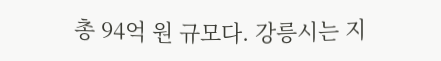총 94억 원 규모다. 강릉시는 지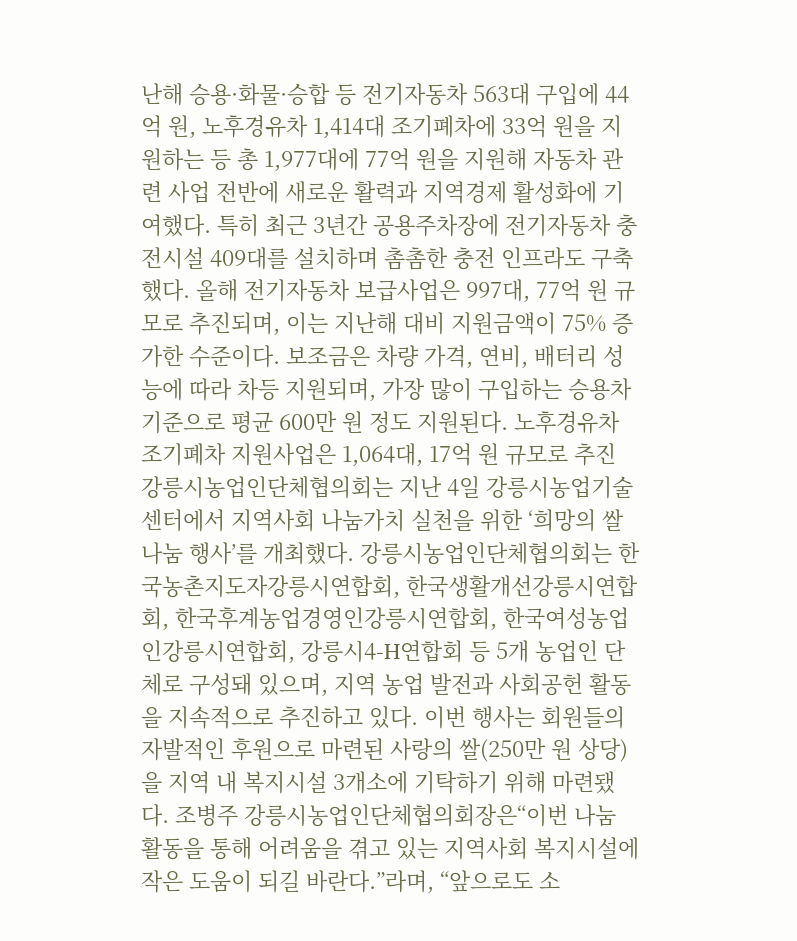난해 승용·화물·승합 등 전기자동차 563대 구입에 44억 원, 노후경유차 1,414대 조기폐차에 33억 원을 지원하는 등 총 1,977대에 77억 원을 지원해 자동차 관련 사업 전반에 새로운 활력과 지역경제 활성화에 기여했다. 특히 최근 3년간 공용주차장에 전기자동차 충전시설 409대를 설치하며 촘촘한 충전 인프라도 구축했다. 올해 전기자동차 보급사업은 997대, 77억 원 규모로 추진되며, 이는 지난해 대비 지원금액이 75% 증가한 수준이다. 보조금은 차량 가격, 연비, 배터리 성능에 따라 차등 지원되며, 가장 많이 구입하는 승용차 기준으로 평균 600만 원 정도 지원된다. 노후경유차 조기폐차 지원사업은 1,064대, 17억 원 규모로 추진
강릉시농업인단체협의회는 지난 4일 강릉시농업기술센터에서 지역사회 나눔가치 실천을 위한 ‘희망의 쌀 나눔 행사’를 개최했다. 강릉시농업인단체협의회는 한국농촌지도자강릉시연합회, 한국생활개선강릉시연합회, 한국후계농업경영인강릉시연합회, 한국여성농업인강릉시연합회, 강릉시4-H연합회 등 5개 농업인 단체로 구성돼 있으며, 지역 농업 발전과 사회공헌 활동을 지속적으로 추진하고 있다. 이번 행사는 회원들의 자발적인 후원으로 마련된 사랑의 쌀(250만 원 상당)을 지역 내 복지시설 3개소에 기탁하기 위해 마련됐다. 조병주 강릉시농업인단체협의회장은“이번 나눔 활동을 통해 어려움을 겪고 있는 지역사회 복지시설에 작은 도움이 되길 바란다.”라며, “앞으로도 소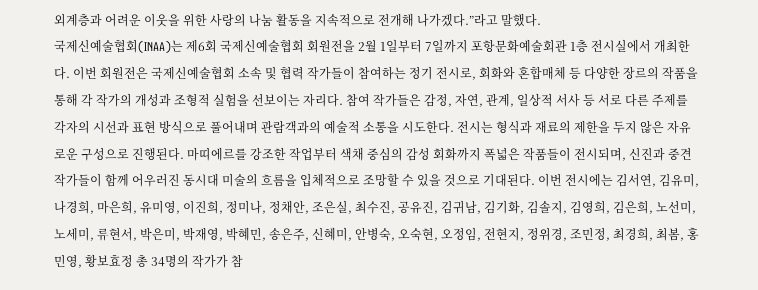외계층과 어려운 이웃을 위한 사랑의 나눔 활동을 지속적으로 전개해 나가겠다.”라고 말했다.
국제신예술협회(INAA)는 제6회 국제신예술협회 회원전을 2월 1일부터 7일까지 포항문화예술회관 1층 전시실에서 개최한다. 이번 회원전은 국제신예술협회 소속 및 협력 작가들이 참여하는 정기 전시로, 회화와 혼합매체 등 다양한 장르의 작품을 통해 각 작가의 개성과 조형적 실험을 선보이는 자리다. 참여 작가들은 감정, 자연, 관계, 일상적 서사 등 서로 다른 주제를 각자의 시선과 표현 방식으로 풀어내며 관람객과의 예술적 소통을 시도한다. 전시는 형식과 재료의 제한을 두지 않은 자유로운 구성으로 진행된다. 마띠에르를 강조한 작업부터 색채 중심의 감성 회화까지 폭넓은 작품들이 전시되며, 신진과 중견 작가들이 함께 어우러진 동시대 미술의 흐름을 입체적으로 조망할 수 있을 것으로 기대된다. 이번 전시에는 김서연, 김유미, 나경희, 마은희, 유미영, 이진희, 정미나, 정채안, 조은실, 최수진, 공유진, 김귀남, 김기화, 김솔지, 김영희, 김은희, 노선미, 노세미, 류현서, 박은미, 박재영, 박혜민, 송은주, 신혜미, 안병숙, 오숙현, 오정임, 전현지, 정위경, 조민정, 최경희, 최봄, 홍민영, 황보효정 총 34명의 작가가 참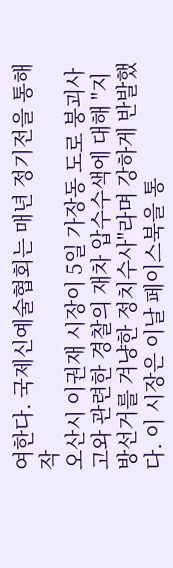여한다. 국제신예술협회는 매년 정기전을 통해 작
오산시 이권재 시장이 5일 가장동 도로 붕괴사고와 관련한 경찰의 재차 압수수색에 대해 "지방선거를 겨냥한 정치수사"라며 강하게 반발했다. 이 시장은 이날 페이스북을 통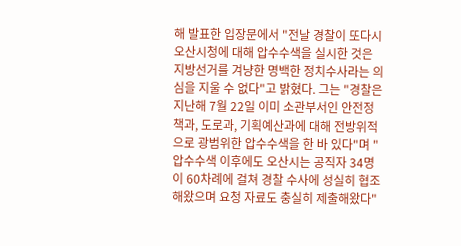해 발표한 입장문에서 "전날 경찰이 또다시 오산시청에 대해 압수수색을 실시한 것은 지방선거를 겨냥한 명백한 정치수사라는 의심을 지울 수 없다"고 밝혔다. 그는 "경찰은 지난해 7월 22일 이미 소관부서인 안전정책과, 도로과, 기획예산과에 대해 전방위적으로 광범위한 압수수색을 한 바 있다"며 "압수수색 이후에도 오산시는 공직자 34명이 60차례에 걸쳐 경찰 수사에 성실히 협조해왔으며 요청 자료도 충실히 제출해왔다"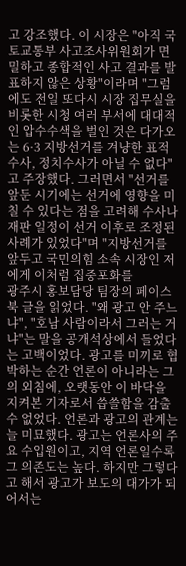고 강조했다. 이 시장은 "아직 국토교통부 사고조사위원회가 면밀하고 종합적인 사고 결과를 발표하지 않은 상황"이라며 "그럼에도 전일 또다시 시장 집무실을 비롯한 시청 여러 부서에 대대적인 압수수색을 벌인 것은 다가오는 6·3 지방선거를 겨냥한 표적수사, 정치수사가 아닐 수 없다"고 주장했다. 그러면서 "선거를 앞둔 시기에는 선거에 영향을 미칠 수 있다는 점을 고려해 수사나 재판 일정이 선거 이후로 조정된 사례가 있었다"며 "지방선거를 앞두고 국민의힘 소속 시장인 저에게 이처럼 집중포화를
광주시 홍보담당 팀장의 페이스북 글을 읽었다. "왜 광고 안 주느냐", "호남 사람이라서 그러는 거냐"는 말을 공개석상에서 들었다는 고백이었다. 광고를 미끼로 협박하는 순간 언론이 아니라는 그의 외침에, 오랫동안 이 바닥을 지켜본 기자로서 씁쓸함을 감출 수 없었다. 언론과 광고의 관계는 늘 미묘했다. 광고는 언론사의 주요 수입원이고, 지역 언론일수록 그 의존도는 높다. 하지만 그렇다고 해서 광고가 보도의 대가가 되어서는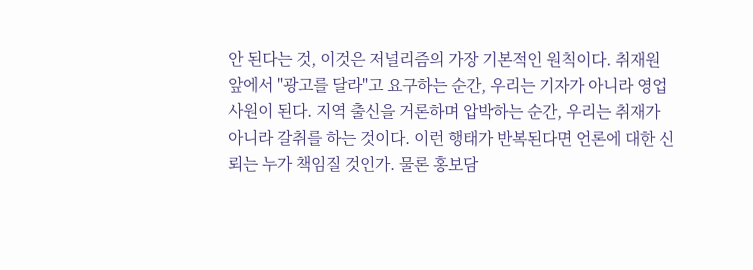안 된다는 것, 이것은 저널리즘의 가장 기본적인 원칙이다. 취재원 앞에서 "광고를 달라"고 요구하는 순간, 우리는 기자가 아니라 영업사원이 된다. 지역 출신을 거론하며 압박하는 순간, 우리는 취재가 아니라 갈취를 하는 것이다. 이런 행태가 반복된다면 언론에 대한 신뢰는 누가 책임질 것인가. 물론 홍보담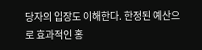당자의 입장도 이해한다. 한정된 예산으로 효과적인 홍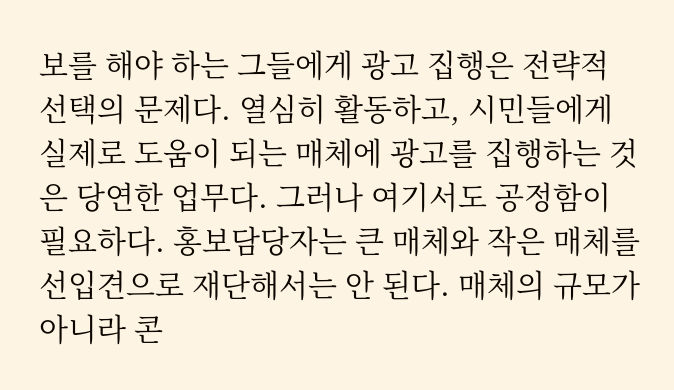보를 해야 하는 그들에게 광고 집행은 전략적 선택의 문제다. 열심히 활동하고, 시민들에게 실제로 도움이 되는 매체에 광고를 집행하는 것은 당연한 업무다. 그러나 여기서도 공정함이 필요하다. 홍보담당자는 큰 매체와 작은 매체를 선입견으로 재단해서는 안 된다. 매체의 규모가 아니라 콘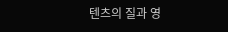텐츠의 질과 영